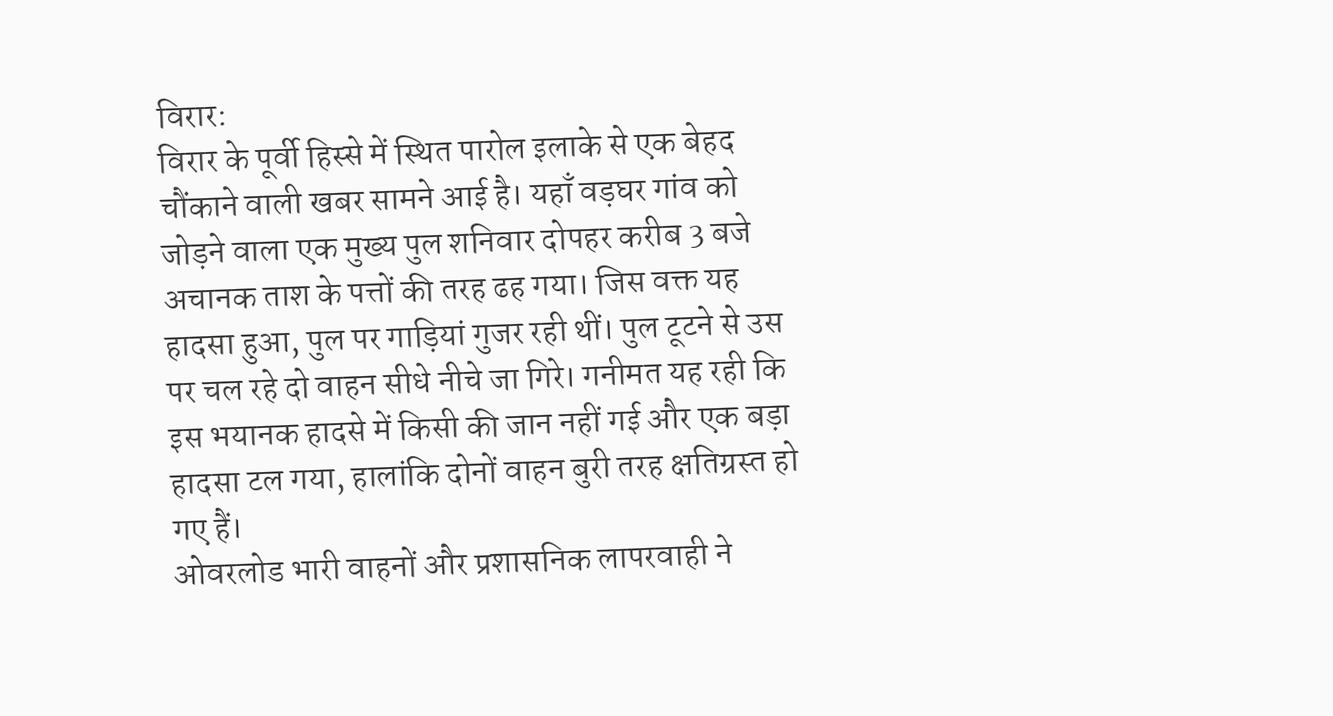विरार:
विरार के पूर्वी हिस्से में स्थित पारोल इलाके से एक बेहद चौंकाने वाली खबर सामने आई है। यहाँ वड़घर गांव को जोड़ने वाला एक मुख्य पुल शनिवार दोपहर करीब 3 बजे अचानक ताश के पत्तों की तरह ढह गया। जिस वक्त यह हादसा हुआ, पुल पर गाड़ियां गुजर रही थीं। पुल टूटने से उस पर चल रहे दो वाहन सीधे नीचे जा गिरे। गनीमत यह रही कि इस भयानक हादसे में किसी की जान नहीं गई और एक बड़ा हादसा टल गया, हालांकि दोनों वाहन बुरी तरह क्षतिग्रस्त हो गए हैं।
ओवरलोड भारी वाहनों और प्रशासनिक लापरवाही ने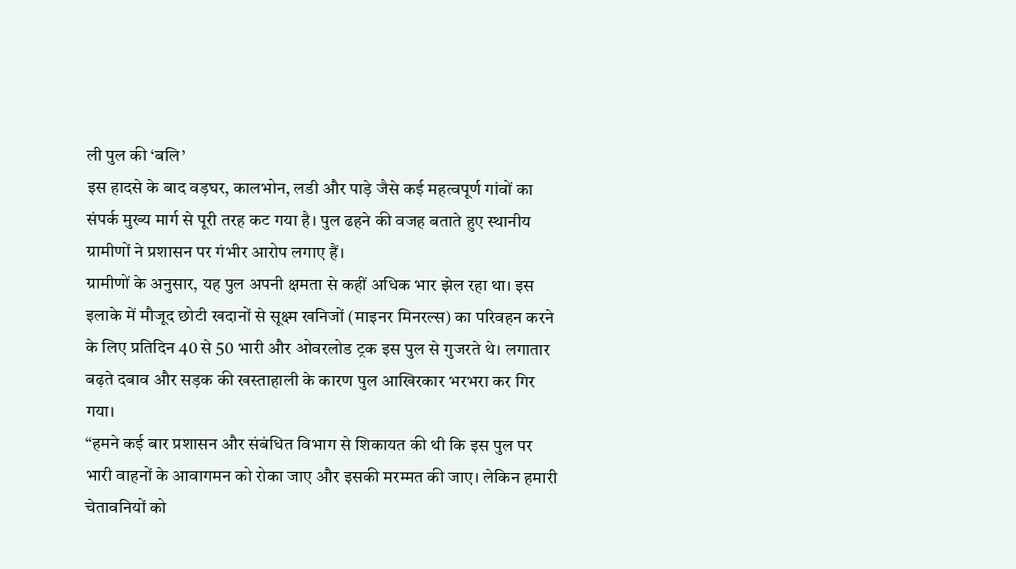ली पुल की ‘बलि’
इस हादसे के बाद वड़घर, कालभोन, लडी और पाड़े जैसे कई महत्वपूर्ण गांवों का संपर्क मुख्य मार्ग से पूरी तरह कट गया है। पुल ढहने की वजह बताते हुए स्थानीय ग्रामीणों ने प्रशासन पर गंभीर आरोप लगाए हैं।
ग्रामीणों के अनुसार, यह पुल अपनी क्षमता से कहीं अधिक भार झेल रहा था। इस इलाके में मौजूद छोटी खदानों से सूक्ष्म खनिजों (माइनर मिनरल्स) का परिवहन करने के लिए प्रतिदिन 40 से 50 भारी और ओवरलोड ट्रक इस पुल से गुजरते थे। लगातार बढ़ते दबाव और सड़क की खस्ताहाली के कारण पुल आखिरकार भरभरा कर गिर गया।
“हमने कई बार प्रशासन और संबंधित विभाग से शिकायत की थी कि इस पुल पर भारी वाहनों के आवागमन को रोका जाए और इसकी मरम्मत की जाए। लेकिन हमारी चेतावनियों को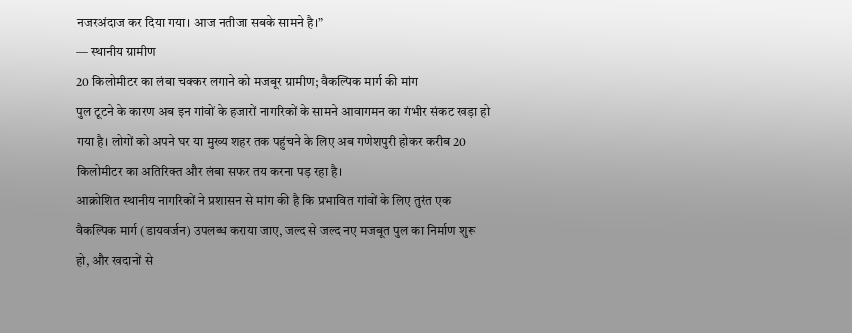नजरअंदाज कर दिया गया। आज नतीजा सबके सामने है।”
— स्थानीय ग्रामीण
20 किलोमीटर का लंबा चक्कर लगाने को मजबूर ग्रामीण; वैकल्पिक मार्ग की मांग
पुल टूटने के कारण अब इन गांवों के हजारों नागरिकों के सामने आवागमन का गंभीर संकट खड़ा हो गया है। लोगों को अपने घर या मुख्य शहर तक पहुंचने के लिए अब गणेशपुरी होकर करीब 20 किलोमीटर का अतिरिक्त और लंबा सफर तय करना पड़ रहा है।
आक्रोशित स्थानीय नागरिकों ने प्रशासन से मांग की है कि प्रभावित गांवों के लिए तुरंत एक वैकल्पिक मार्ग (डायवर्जन) उपलब्ध कराया जाए, जल्द से जल्द नए मजबूत पुल का निर्माण शुरू हो, और खदानों से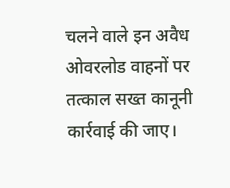चलने वाले इन अवैध ओवरलोड वाहनों पर तत्काल सख्त कानूनी कार्रवाई की जाए।